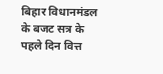बिहार विधानमंडल के बजट सत्र के पहले दिन वित्त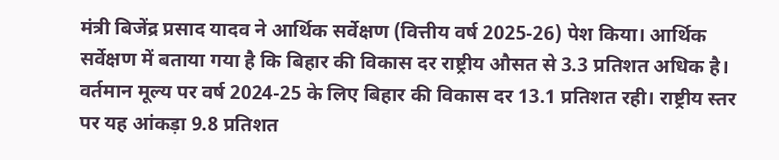मंत्री बिजेंद्र प्रसाद यादव ने आर्थिक सर्वेक्षण (वित्तीय वर्ष 2025-26) पेश किया। आर्थिक सर्वेक्षण में बताया गया है कि बिहार की विकास दर राष्ट्रीय औसत से 3.3 प्रतिशत अधिक है।
वर्तमान मूल्य पर वर्ष 2024-25 के लिए बिहार की विकास दर 13.1 प्रतिशत रही। राष्ट्रीय स्तर पर यह आंकड़ा 9.8 प्रतिशत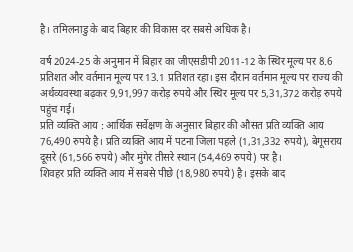है। तमिलनाडु के बाद बिहार की विकास दर सबसे अधिक है।

वर्ष 2024-25 के अनुमान में बिहार का जीएसडीपी 2011-12 के स्थिर मूल्य पर 8.6 प्रतिशत और वर्तमान मूल्य पर 13.1 प्रतिशत रहा। इस दौरान वर्तमान मूल्य पर राज्य की अर्थव्यवस्था बढ़कर 9,91,997 करोड़ रुपये और स्थिर मूल्य पर 5,31,372 करोड़ रुपये पहुंच गई।
प्रति व्यक्ति आय : आर्थिक सर्वेक्षण के अनुसार बिहार की औसत प्रति व्यक्ति आय 76,490 रुपये है। प्रति व्यक्ति आय में पटना जिला पहले (1,31,332 रुपये), बेगूसराय दूसरे (61,566 रुपये) और मुंगेर तीसरे स्थान (54,469 रुपये) पर है।
शिवहर प्रति व्यक्ति आय में सबसे पीछे (18,980 रुपये) है। इसके बाद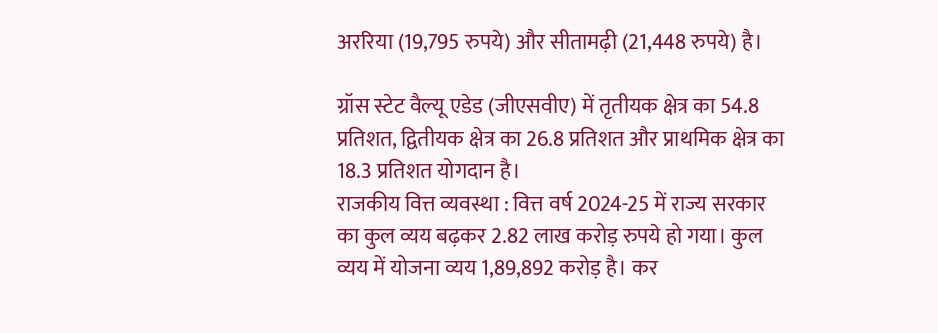अररिया (19,795 रुपये) और सीतामढ़ी (21,448 रुपये) है।

ग्रॉस स्टेट वैल्यू एडेड (जीएसवीए) में तृतीयक क्षेत्र का 54.8 प्रतिशत, द्वितीयक क्षेत्र का 26.8 प्रतिशत और प्राथमिक क्षेत्र का 18.3 प्रतिशत योगदान है।
राजकीय वित्त व्यवस्था : वित्त वर्ष 2024-25 में राज्य सरकार का कुल व्यय बढ़कर 2.82 लाख करोड़ रुपये हो गया। कुल व्यय में योजना व्यय 1,89,892 करोड़ है। कर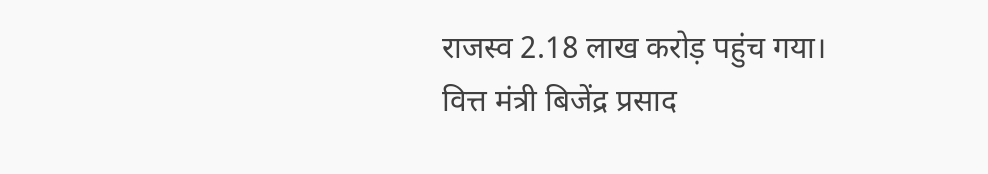राजस्व 2.18 लाख करोड़ पहुंच गया।
वित्त मंत्री बिजेंद्र प्रसाद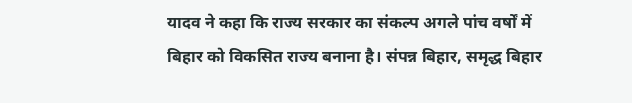यादव ने कहा कि राज्य सरकार का संकल्प अगले पांच वर्षों में बिहार को विकसित राज्य बनाना है। संपन्न बिहार, समृद्ध बिहार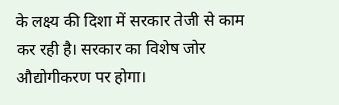के लक्ष्य की दिशा में सरकार तेजी से काम कर रही है। सरकार का विशेष जोर औद्योगीकरण पर होगा।